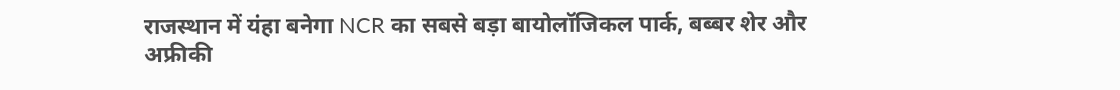राजस्थान में यंहा बनेगा NCR का सबसे बड़ा बायोलॉजिकल पार्क, बब्बर शेर और अफ्रीकी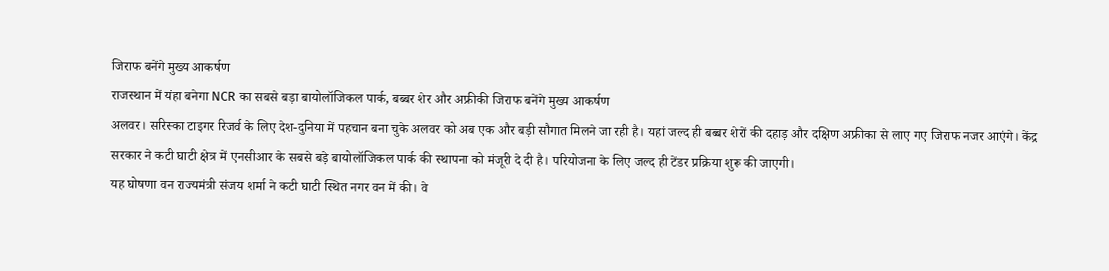जिराफ बनेंगे मुख्य आकर्षण
राजस्थान में यंहा बनेगा NCR का सबसे बड़ा बायोलॉजिकल पार्क, बब्बर शेर और अफ्रीकी जिराफ बनेंगे मुख्य आकर्षण
अलवर। सरिस्का टाइगर रिजर्व के लिए देश-दुनिया में पहचान बना चुके अलवर को अब एक और बड़ी सौगात मिलने जा रही है। यहां जल्द ही बब्बर शेरों की दहाड़ और दक्षिण अफ्रीका से लाए गए जिराफ नजर आएंगे। केंद्र सरकार ने कटी घाटी क्षेत्र में एनसीआर के सबसे बड़े बायोलॉजिकल पार्क की स्थापना को मंजूरी दे दी है। परियोजना के लिए जल्द ही टेंडर प्रक्रिया शुरू की जाएगी।
यह घोषणा वन राज्यमंत्री संजय शर्मा ने कटी घाटी स्थित नगर वन में की। वे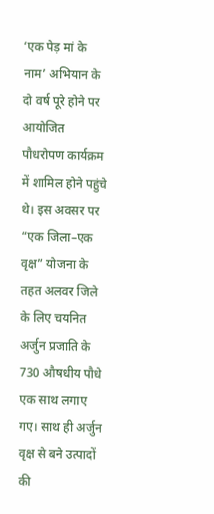‘एक पेड़ मां के नाम’ अभियान के दो वर्ष पूरे होने पर आयोजित पौधरोपण कार्यक्रम में शामिल होने पहुंचे थे। इस अवसर पर “एक जिला–एक वृक्ष” योजना के तहत अलवर जिले के लिए चयनित अर्जुन प्रजाति के 730 औषधीय पौधे एक साथ लगाए गए। साथ ही अर्जुन वृक्ष से बने उत्पादों की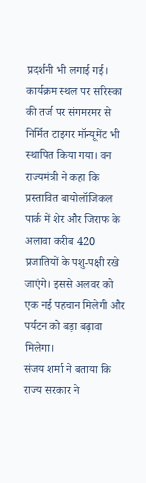प्रदर्शनी भी लगाई गई।
कार्यक्रम स्थल पर सरिस्का की तर्ज पर संगमरमर से निर्मित टाइगर मॉन्यूमेंट भी स्थापित किया गया। वन राज्यमंत्री ने कहा कि प्रस्तावित बायोलॉजिकल पार्क में शेर और जिराफ के अलावा करीब 420 प्रजातियों के पशु-पक्षी रखे जाएंगे। इससे अलवर को एक नई पहचान मिलेगी और पर्यटन को बड़ा बढ़ावा मिलेगा।
संजय शर्मा ने बताया कि राज्य सरकार ने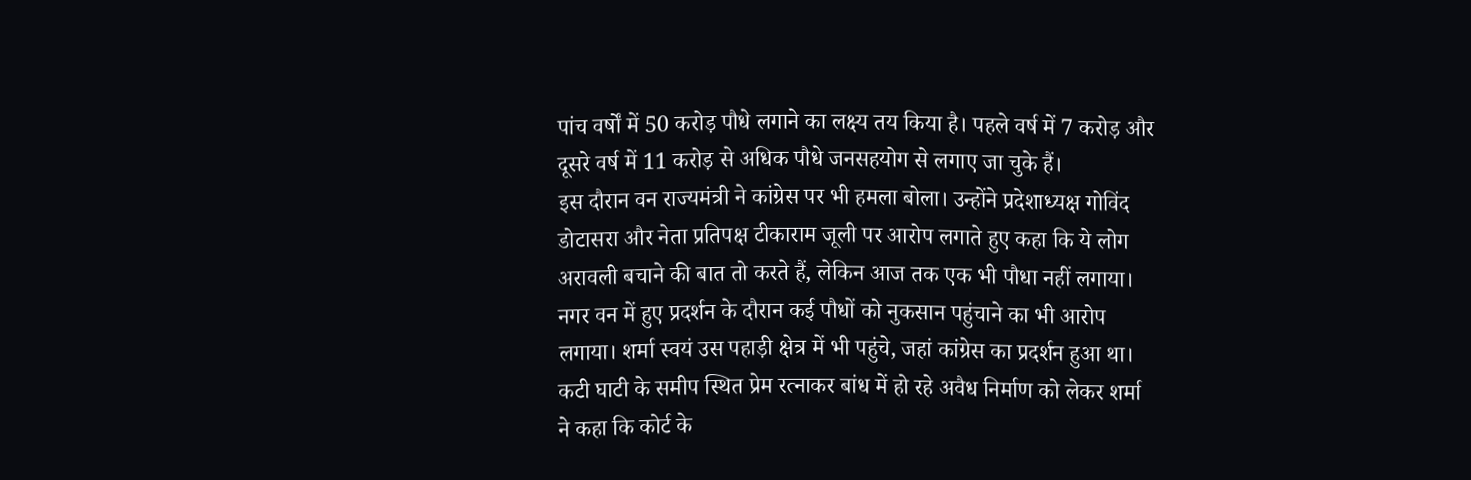पांच वर्षों में 50 करोड़ पौधे लगाने का लक्ष्य तय किया है। पहले वर्ष में 7 करोड़ और दूसरे वर्ष में 11 करोड़ से अधिक पौधे जनसहयोग से लगाए जा चुके हैं।
इस दौरान वन राज्यमंत्री ने कांग्रेस पर भी हमला बोला। उन्होंने प्रदेशाध्यक्ष गोविंद डोटासरा और नेता प्रतिपक्ष टीकाराम जूली पर आरोप लगाते हुए कहा कि ये लोग अरावली बचाने की बात तो करते हैं, लेकिन आज तक एक भी पौधा नहीं लगाया। नगर वन में हुए प्रदर्शन के दौरान कई पौधों को नुकसान पहुंचाने का भी आरोप लगाया। शर्मा स्वयं उस पहाड़ी क्षेत्र में भी पहुंचे, जहां कांग्रेस का प्रदर्शन हुआ था।
कटी घाटी के समीप स्थित प्रेम रत्नाकर बांध में हो रहे अवैध निर्माण को लेकर शर्मा ने कहा कि कोर्ट के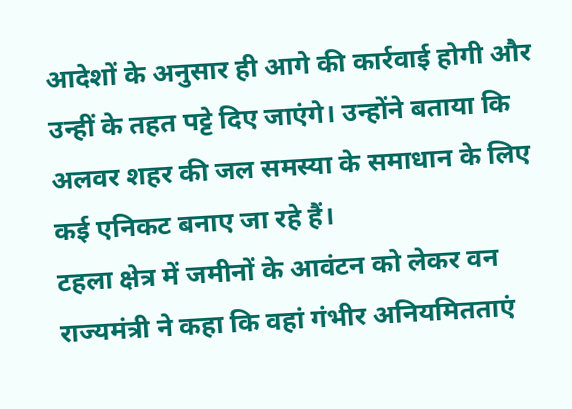आदेशों के अनुसार ही आगे की कार्रवाई होगी और उन्हीं के तहत पट्टे दिए जाएंगे। उन्होंने बताया कि अलवर शहर की जल समस्या के समाधान के लिए कई एनिकट बनाए जा रहे हैं।
टहला क्षेत्र में जमीनों के आवंटन को लेकर वन राज्यमंत्री ने कहा कि वहां गंभीर अनियमितताएं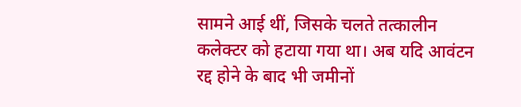सामने आई थीं, जिसके चलते तत्कालीन कलेक्टर को हटाया गया था। अब यदि आवंटन रद्द होने के बाद भी जमीनों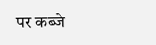पर कब्जे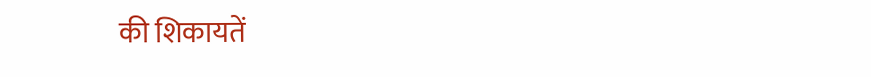की शिकायतें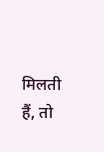मिलती हैं, तो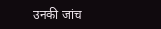उनकी जांच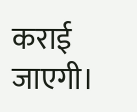कराई जाएगी।